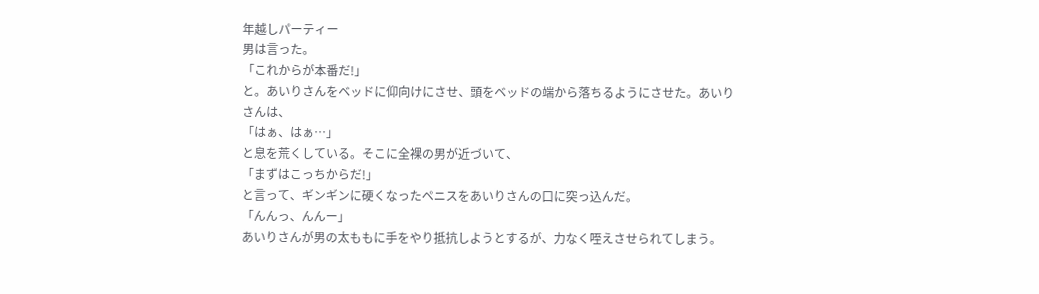年越しパーティー
男は言った。
「これからが本番だ!」
と。あいりさんをベッドに仰向けにさせ、頭をベッドの端から落ちるようにさせた。あいりさんは、
「はぁ、はぁ…」
と息を荒くしている。そこに全裸の男が近づいて、
「まずはこっちからだ!」
と言って、ギンギンに硬くなったペニスをあいりさんの口に突っ込んだ。
「んんっ、んんー」
あいりさんが男の太ももに手をやり抵抗しようとするが、力なく咥えさせられてしまう。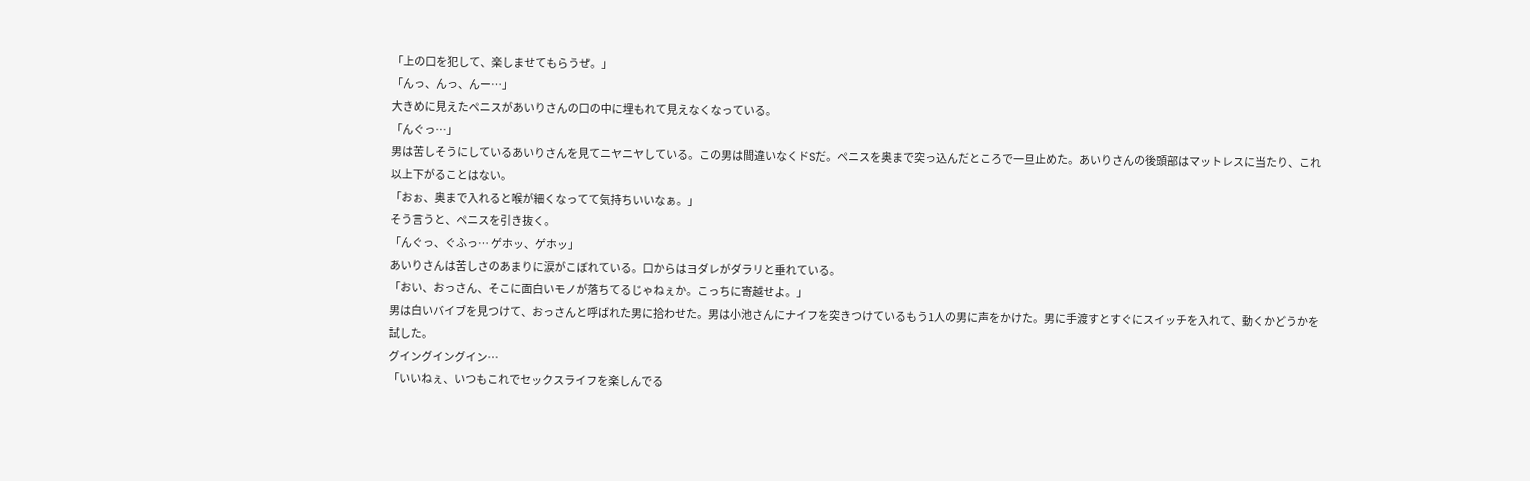「上の口を犯して、楽しませてもらうぜ。」
「んっ、んっ、んー…」
大きめに見えたペニスがあいりさんの口の中に埋もれて見えなくなっている。
「んぐっ…」
男は苦しそうにしているあいりさんを見てニヤニヤしている。この男は間違いなくドSだ。ペニスを奥まで突っ込んだところで一旦止めた。あいりさんの後頭部はマットレスに当たり、これ以上下がることはない。
「おぉ、奥まで入れると喉が細くなってて気持ちいいなぁ。」
そう言うと、ペニスを引き抜く。
「んぐっ、ぐふっ… ゲホッ、ゲホッ」
あいりさんは苦しさのあまりに涙がこぼれている。口からはヨダレがダラリと垂れている。
「おい、おっさん、そこに面白いモノが落ちてるじゃねぇか。こっちに寄越せよ。」
男は白いバイブを見つけて、おっさんと呼ばれた男に拾わせた。男は小池さんにナイフを突きつけているもう1人の男に声をかけた。男に手渡すとすぐにスイッチを入れて、動くかどうかを試した。
グイングイングイン…
「いいねぇ、いつもこれでセックスライフを楽しんでる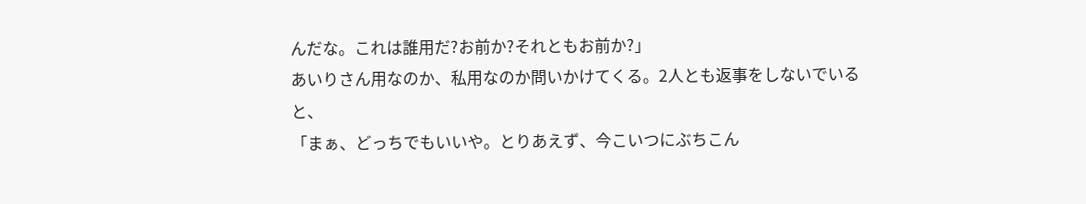んだな。これは誰用だ?お前か?それともお前か?」
あいりさん用なのか、私用なのか問いかけてくる。2人とも返事をしないでいると、
「まぁ、どっちでもいいや。とりあえず、今こいつにぶちこん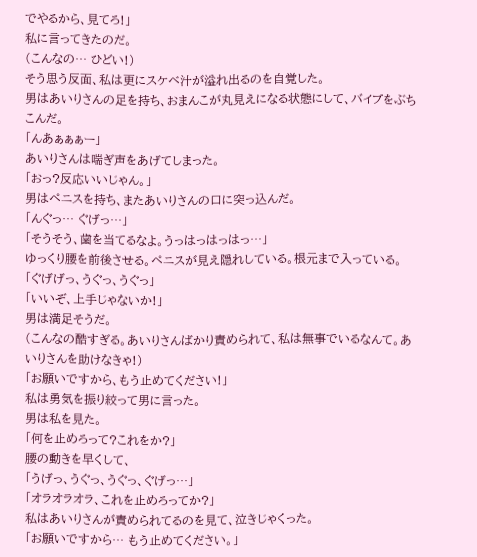でやるから、見てろ!」
私に言ってきたのだ。
(こんなの… ひどい!)
そう思う反面、私は更にスケベ汁が溢れ出るのを自覚した。
男はあいりさんの足を持ち、おまんこが丸見えになる状態にして、バイブをぶちこんだ。
「んあぁぁぁー」
あいりさんは喘ぎ声をあげてしまった。
「おっ?反応いいじゃん。」
男はペニスを持ち、またあいりさんの口に突っ込んだ。
「んぐっ… ぐげっ…」
「そうそう、歯を当てるなよ。うっはっはっはっ…」
ゆっくり腰を前後させる。ペニスが見え隠れしている。根元まで入っている。
「ぐげげっ、うぐっ、うぐっ」
「いいぞ、上手じゃないか!」
男は満足そうだ。
(こんなの酷すぎる。あいりさんばかり責められて、私は無事でいるなんて。あいりさんを助けなきゃ!)
「お願いですから、もう止めてください!」
私は勇気を振り絞って男に言った。
男は私を見た。
「何を止めろって?これをか?」
腰の動きを早くして、
「うげっ、うぐっ、うぐっ、ぐげっ…」
「オラオラオラ、これを止めろってか?」
私はあいりさんが責められてるのを見て、泣きじゃくった。
「お願いですから… もう止めてください。」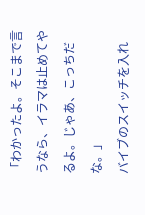「わかったよ。そこまで言うなら、イラマは止めてやるよ。じゃあ、こっちだな。」
バイブのスイッチを入れ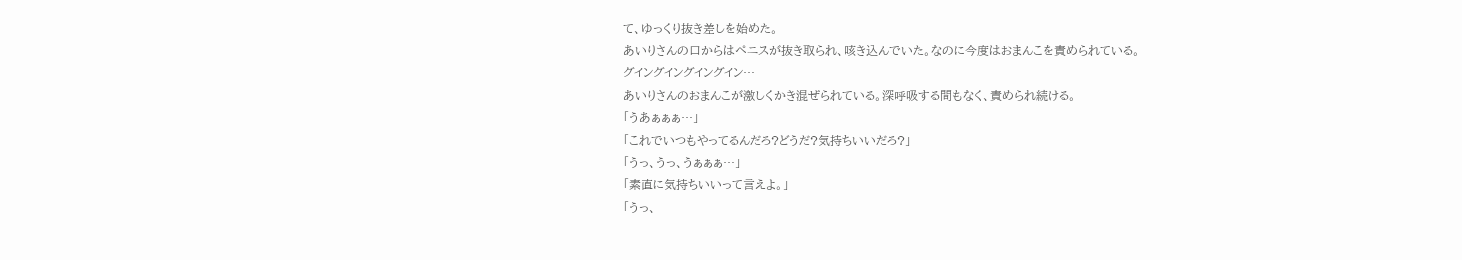て、ゆっくり抜き差しを始めた。
あいりさんの口からはペニスが抜き取られ、咳き込んでいた。なのに今度はおまんこを責められている。
グイングイングイングイン…
あいりさんのおまんこが激しくかき混ぜられている。深呼吸する間もなく、責められ続ける。
「うあぁぁぁ…」
「これでいつもやってるんだろ?どうだ?気持ちいいだろ?」
「うっ、うっ、うぁぁぁ…」
「素直に気持ちいいって言えよ。」
「うっ、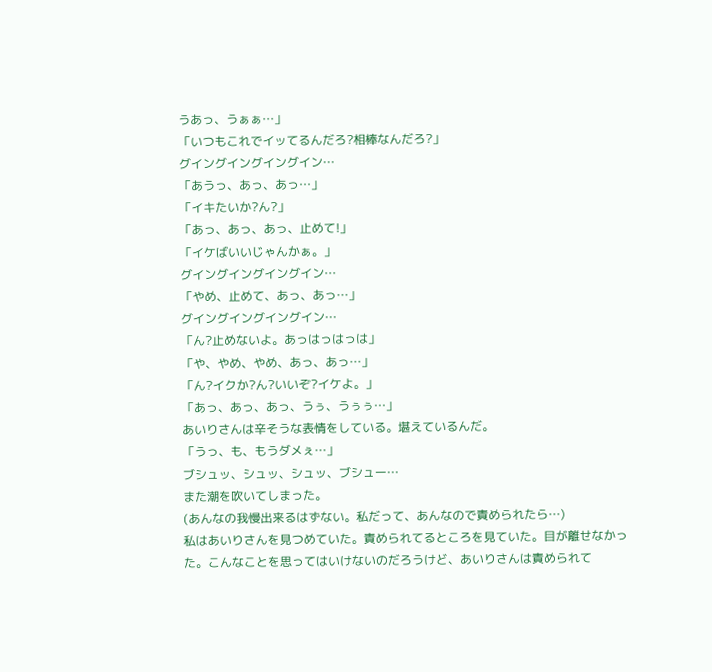うあっ、うぁぁ…」
「いつもこれでイッてるんだろ?相棒なんだろ?」
グイングイングイングイン…
「あうっ、あっ、あっ…」
「イキたいか?ん?」
「あっ、あっ、あっ、止めて!」
「イケばいいじゃんかぁ。」
グイングイングイングイン…
「やめ、止めて、あっ、あっ…」
グイングイングイングイン…
「ん?止めないよ。あっはっはっは」
「や、やめ、やめ、あっ、あっ…」
「ん?イクか?ん?いいぞ?イケよ。」
「あっ、あっ、あっ、うぅ、うぅぅ…」
あいりさんは辛そうな表情をしている。堪えているんだ。
「うっ、も、もうダメぇ…」
ブシュッ、シュッ、シュッ、ブシュー…
また潮を吹いてしまった。
(あんなの我慢出来るはずない。私だって、あんなので責められたら…)
私はあいりさんを見つめていた。責められてるところを見ていた。目が離せなかった。こんなことを思ってはいけないのだろうけど、あいりさんは責められて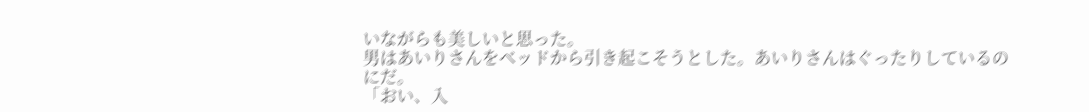いながらも美しいと思った。
男はあいりさんをベッドから引き起こそうとした。あいりさんはぐったりしているのにだ。
「おい、入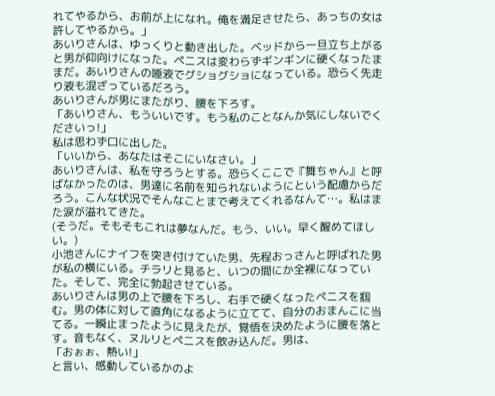れてやるから、お前が上になれ。俺を満足させたら、あっちの女は許してやるから。」
あいりさんは、ゆっくりと動き出した。ベッドから一旦立ち上がると男が仰向けになった。ペニスは変わらずギンギンに硬くなったままだ。あいりさんの唾液でグショグショになっている。恐らく先走り液も混ざっているだろう。
あいりさんが男にまたがり、腰を下ろす。
「あいりさん、もういいです。もう私のことなんか気にしないでくださいっ!」
私は思わず口に出した。
「いいから、あなたはそこにいなさい。」
あいりさんは、私を守ろうとする。恐らくここで『舞ちゃん』と呼ばなかったのは、男達に名前を知られないようにという配慮からだろう。こんな状況でそんなことまで考えてくれるなんて…。私はまた涙が溢れてきた。
(そうだ。そもそもこれは夢なんだ。もう、いい。早く醒めてほしい。)
小池さんにナイフを突き付けていた男、先程おっさんと呼ばれた男が私の横にいる。チラリと見ると、いつの間にか全裸になっていた。そして、完全に勃起させている。
あいりさんは男の上で腰を下ろし、右手で硬くなったペニスを掴む。男の体に対して直角になるように立てて、自分のおまんこに当てる。一瞬止まったように見えたが、覚悟を決めたように腰を落とす。音もなく、ヌルリとペニスを飲み込んだ。男は、
「おぉぉ、熱い!」
と言い、感動しているかのよ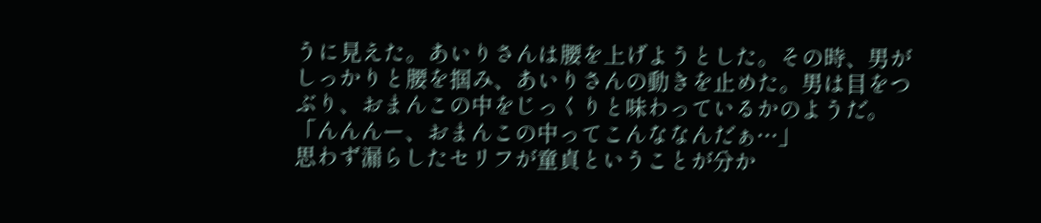うに見えた。あいりさんは腰を上げようとした。その時、男がしっかりと腰を掴み、あいりさんの動きを止めた。男は目をつぶり、おまんこの中をじっくりと味わっているかのようだ。
「んんんー、おまんこの中ってこんななんだぁ…」
思わず漏らしたセリフが童貞ということが分か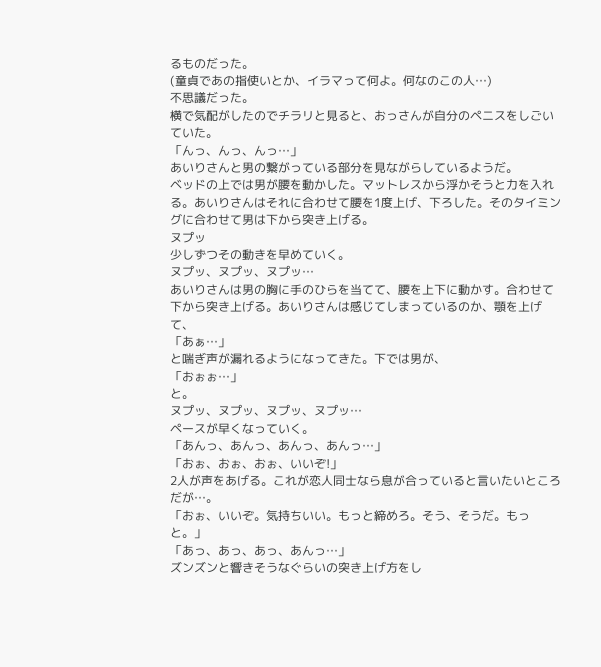るものだった。
(童貞であの指使いとか、イラマって何よ。何なのこの人…)
不思議だった。
横で気配がしたのでチラリと見ると、おっさんが自分のペニスをしごいていた。
「んっ、んっ、んっ…」
あいりさんと男の繋がっている部分を見ながらしているようだ。
ベッドの上では男が腰を動かした。マットレスから浮かそうと力を入れる。あいりさんはそれに合わせて腰を1度上げ、下ろした。そのタイミングに合わせて男は下から突き上げる。
ヌプッ
少しずつその動きを早めていく。
ヌプッ、ヌプッ、ヌプッ…
あいりさんは男の胸に手のひらを当てて、腰を上下に動かす。合わせて下から突き上げる。あいりさんは感じてしまっているのか、顎を上げて、
「あぁ…」
と喘ぎ声が漏れるようになってきた。下では男が、
「おぉぉ…」
と。
ヌプッ、ヌプッ、ヌプッ、ヌプッ…
ペースが早くなっていく。
「あんっ、あんっ、あんっ、あんっ…」
「おぉ、おぉ、おぉ、いいぞ!」
2人が声をあげる。これが恋人同士なら息が合っていると言いたいところだが…。
「おぉ、いいぞ。気持ちいい。もっと締めろ。そう、そうだ。もっと。」
「あっ、あっ、あっ、あんっ…」
ズンズンと響きそうなぐらいの突き上げ方をし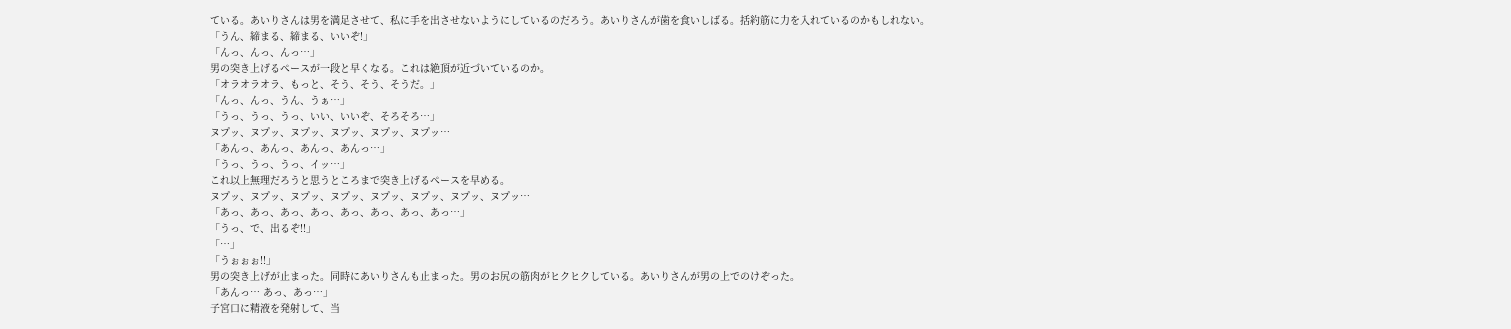ている。あいりさんは男を満足させて、私に手を出させないようにしているのだろう。あいりさんが歯を食いしばる。括約筋に力を入れているのかもしれない。
「うん、締まる、締まる、いいぞ!」
「んっ、んっ、んっ…」
男の突き上げるペースが一段と早くなる。これは絶頂が近づいているのか。
「オラオラオラ、もっと、そう、そう、そうだ。」
「んっ、んっ、うん、うぁ…」
「うっ、うっ、うっ、いい、いいぞ、そろそろ…」
ヌプッ、ヌプッ、ヌプッ、ヌプッ、ヌプッ、ヌプッ…
「あんっ、あんっ、あんっ、あんっ…」
「うっ、うっ、うっ、イッ…」
これ以上無理だろうと思うところまで突き上げるペースを早める。
ヌプッ、ヌプッ、ヌプッ、ヌプッ、ヌプッ、ヌプッ、ヌプッ、ヌプッ…
「あっ、あっ、あっ、あっ、あっ、あっ、あっ、あっ…」
「うっ、で、出るぞ!!」
「…」
「うぉぉぉ!!」
男の突き上げが止まった。同時にあいりさんも止まった。男のお尻の筋肉がヒクヒクしている。あいりさんが男の上でのけぞった。
「あんっ… あっ、あっ…」
子宮口に精液を発射して、当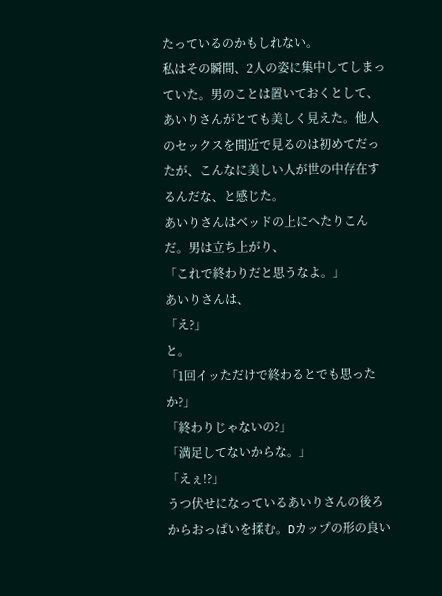たっているのかもしれない。
私はその瞬間、2人の姿に集中してしまっていた。男のことは置いておくとして、あいりさんがとても美しく見えた。他人のセックスを間近で見るのは初めてだったが、こんなに美しい人が世の中存在するんだな、と感じた。
あいりさんはベッドの上にへたりこんだ。男は立ち上がり、
「これで終わりだと思うなよ。」
あいりさんは、
「え?」
と。
「1回イッただけで終わるとでも思ったか?」
「終わりじゃないの?」
「満足してないからな。」
「えぇ!?」
うつ伏せになっているあいりさんの後ろからおっぱいを揉む。Dカップの形の良い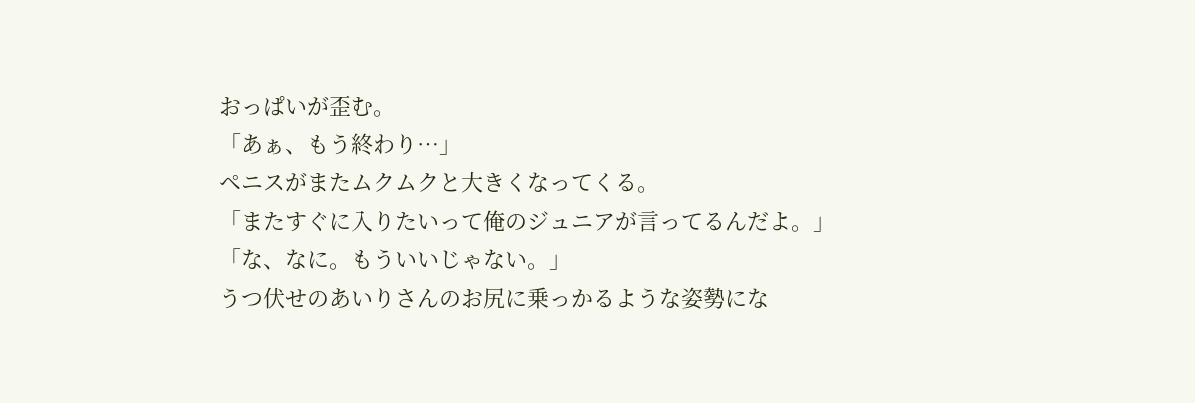おっぱいが歪む。
「あぁ、もう終わり…」
ペニスがまたムクムクと大きくなってくる。
「またすぐに入りたいって俺のジュニアが言ってるんだよ。」
「な、なに。もういいじゃない。」
うつ伏せのあいりさんのお尻に乗っかるような姿勢にな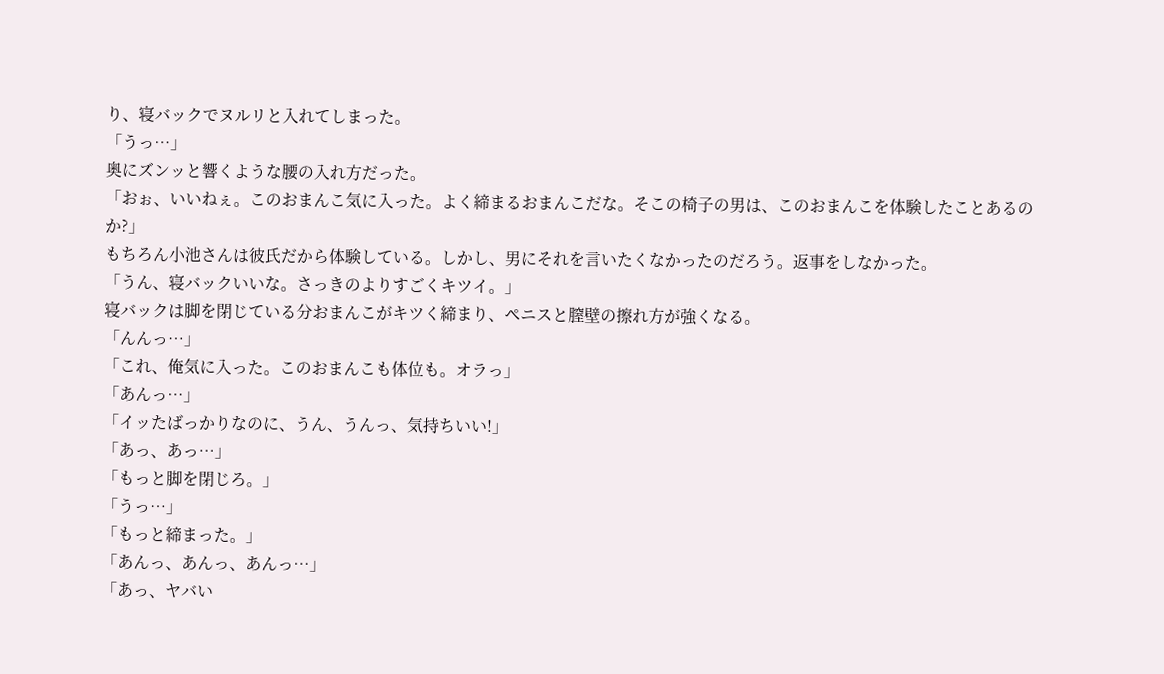り、寝バックでヌルリと入れてしまった。
「うっ…」
奥にズンッと響くような腰の入れ方だった。
「おぉ、いいねぇ。このおまんこ気に入った。よく締まるおまんこだな。そこの椅子の男は、このおまんこを体験したことあるのか?」
もちろん小池さんは彼氏だから体験している。しかし、男にそれを言いたくなかったのだろう。返事をしなかった。
「うん、寝バックいいな。さっきのよりすごくキツイ。」
寝バックは脚を閉じている分おまんこがキツく締まり、ペニスと膣壁の擦れ方が強くなる。
「んんっ…」
「これ、俺気に入った。このおまんこも体位も。オラっ」
「あんっ…」
「イッたばっかりなのに、うん、うんっ、気持ちいい!」
「あっ、あっ…」
「もっと脚を閉じろ。」
「うっ…」
「もっと締まった。」
「あんっ、あんっ、あんっ…」
「あっ、ヤバい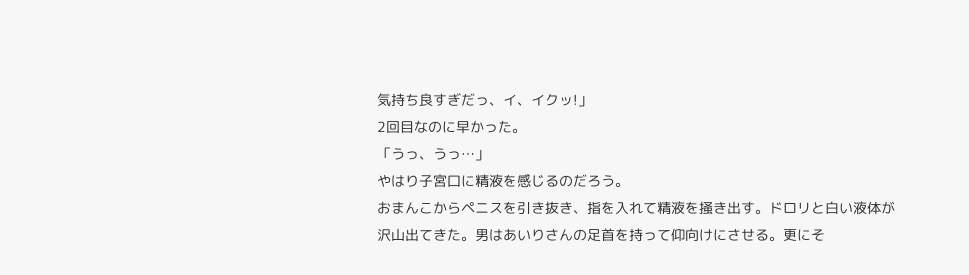気持ち良すぎだっ、イ、イクッ!」
2回目なのに早かった。
「うっ、うっ…」
やはり子宮口に精液を感じるのだろう。
おまんこからペニスを引き抜き、指を入れて精液を掻き出す。ドロリと白い液体が沢山出てきた。男はあいりさんの足首を持って仰向けにさせる。更にそ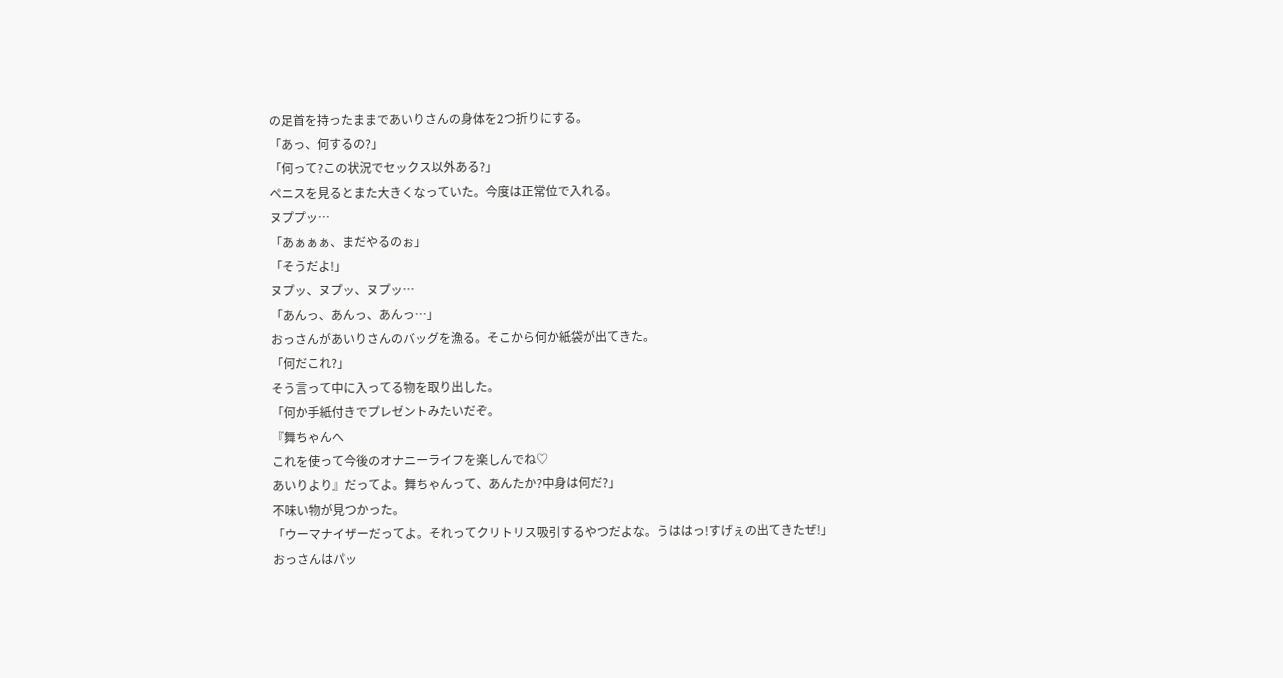の足首を持ったままであいりさんの身体を2つ折りにする。
「あっ、何するの?」
「何って?この状況でセックス以外ある?」
ペニスを見るとまた大きくなっていた。今度は正常位で入れる。
ヌププッ…
「あぁぁぁ、まだやるのぉ」
「そうだよ!」
ヌプッ、ヌプッ、ヌプッ…
「あんっ、あんっ、あんっ…」
おっさんがあいりさんのバッグを漁る。そこから何か紙袋が出てきた。
「何だこれ?」
そう言って中に入ってる物を取り出した。
「何か手紙付きでプレゼントみたいだぞ。
『舞ちゃんへ
これを使って今後のオナニーライフを楽しんでね♡
あいりより』だってよ。舞ちゃんって、あんたか?中身は何だ?」
不味い物が見つかった。
「ウーマナイザーだってよ。それってクリトリス吸引するやつだよな。うははっ!すげぇの出てきたぜ!」
おっさんはパッ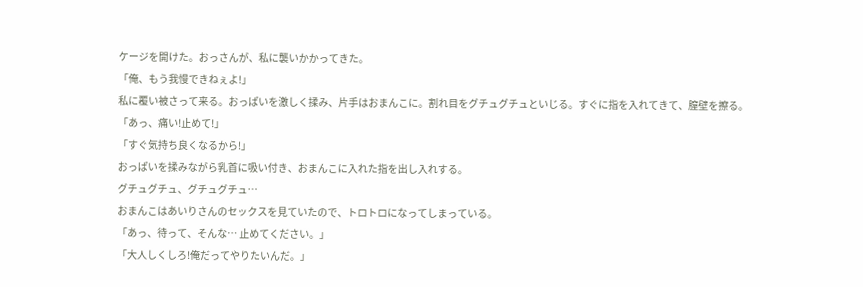ケージを開けた。おっさんが、私に襲いかかってきた。
「俺、もう我慢できねぇよ!」
私に覆い被さって来る。おっぱいを激しく揉み、片手はおまんこに。割れ目をグチュグチュといじる。すぐに指を入れてきて、膣壁を擦る。
「あっ、痛い!止めて!」
「すぐ気持ち良くなるから!」
おっぱいを揉みながら乳首に吸い付き、おまんこに入れた指を出し入れする。
グチュグチュ、グチュグチュ…
おまんこはあいりさんのセックスを見ていたので、トロトロになってしまっている。
「あっ、待って、そんな… 止めてください。」
「大人しくしろ!俺だってやりたいんだ。」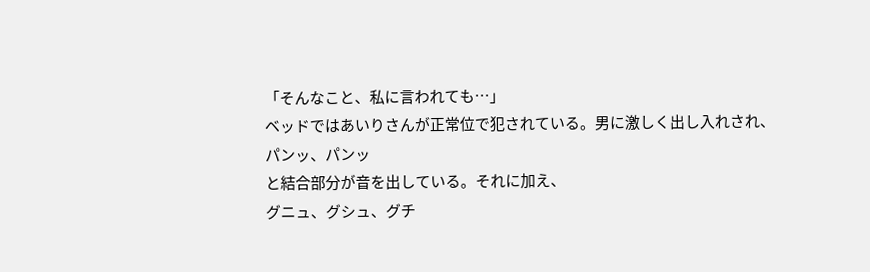「そんなこと、私に言われても…」
ベッドではあいりさんが正常位で犯されている。男に激しく出し入れされ、
パンッ、パンッ
と結合部分が音を出している。それに加え、
グニュ、グシュ、グチ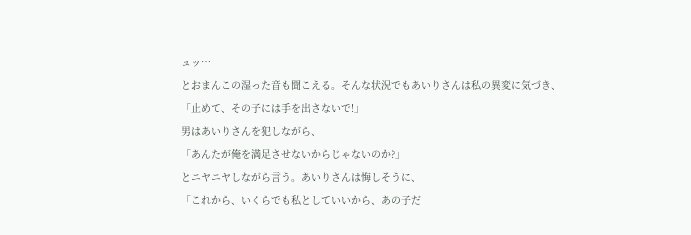ュッ…
とおまんこの湿った音も聞こえる。そんな状況でもあいりさんは私の異変に気づき、
「止めて、その子には手を出さないで!」
男はあいりさんを犯しながら、
「あんたが俺を満足させないからじゃないのか?」
とニヤニヤしながら言う。あいりさんは悔しそうに、
「これから、いくらでも私としていいから、あの子だ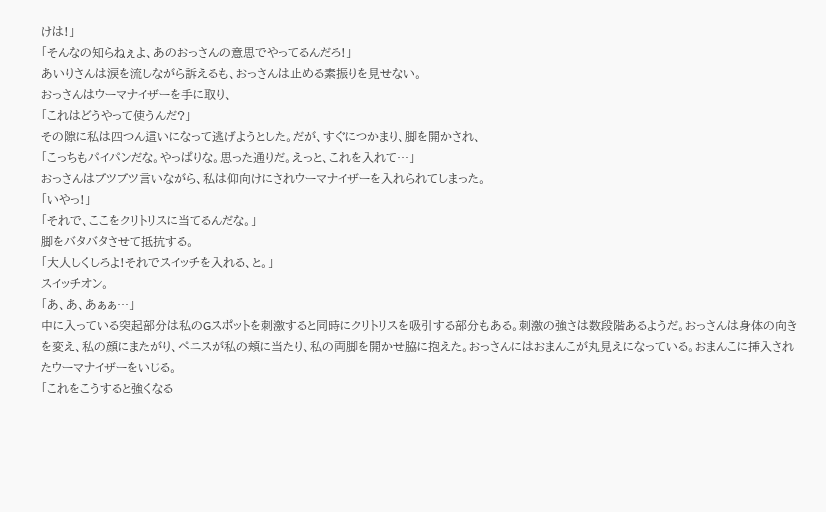けは!」
「そんなの知らねぇよ、あのおっさんの意思でやってるんだろ!」
あいりさんは涙を流しながら訴えるも、おっさんは止める素振りを見せない。
おっさんはウーマナイザーを手に取り、
「これはどうやって使うんだ?」
その隙に私は四つん這いになって逃げようとした。だが、すぐにつかまり、脚を開かされ、
「こっちもパイパンだな。やっぱりな。思った通りだ。えっと、これを入れて…」
おっさんはブツブツ言いながら、私は仰向けにされウーマナイザーを入れられてしまった。
「いやっ!」
「それで、ここをクリトリスに当てるんだな。」
脚をバタバタさせて抵抗する。
「大人しくしろよ!それでスイッチを入れる、と。」
スイッチオン。
「あ、あ、あぁぁ…」
中に入っている突起部分は私のGスポットを刺激すると同時にクリトリスを吸引する部分もある。刺激の強さは数段階あるようだ。おっさんは身体の向きを変え、私の顔にまたがり、ペニスが私の頬に当たり、私の両脚を開かせ脇に抱えた。おっさんにはおまんこが丸見えになっている。おまんこに挿入されたウーマナイザーをいじる。
「これをこうすると強くなる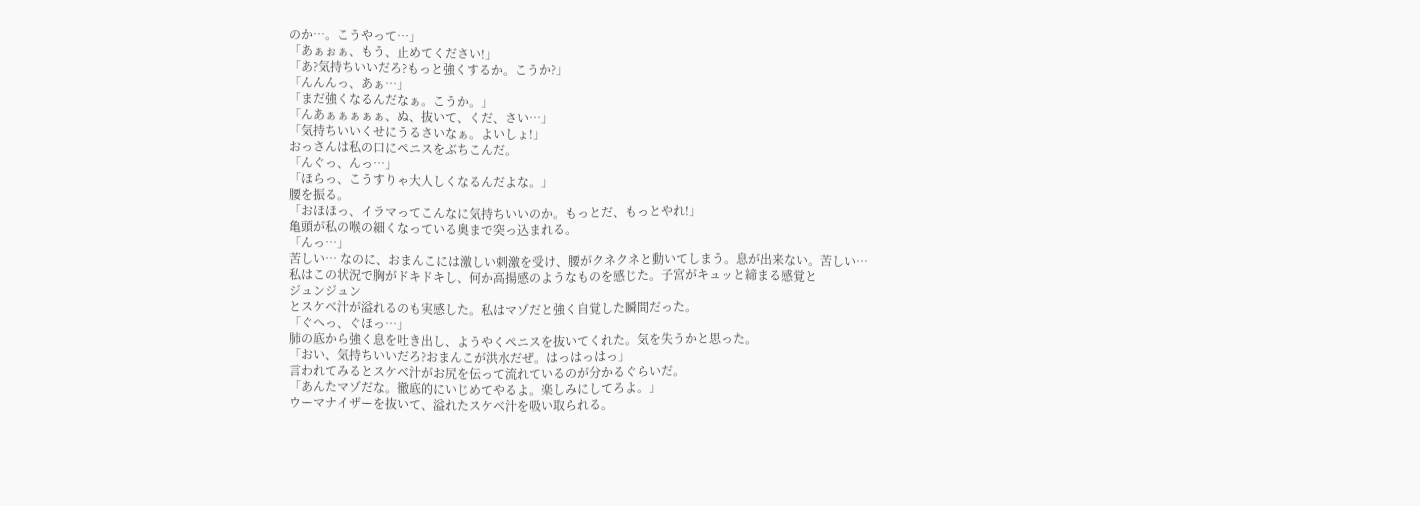のか…。こうやって…」
「あぁぉぁ、もう、止めてください!」
「あ?気持ちいいだろ?もっと強くするか。こうか?」
「んんんっ、あぁ…」
「まだ強くなるんだなぁ。こうか。」
「んあぁぁぁぁぁ、ぬ、抜いて、くだ、さい…」
「気持ちいいくせにうるさいなぁ。よいしょ!」
おっさんは私の口にペニスをぶちこんだ。
「んぐっ、んっ…」
「ほらっ、こうすりゃ大人しくなるんだよな。」
腰を振る。
「おほほっ、イラマってこんなに気持ちいいのか。もっとだ、もっとやれ!」
亀頭が私の喉の細くなっている奥まで突っ込まれる。
「んっ…」
苦しい… なのに、おまんこには激しい刺激を受け、腰がクネクネと動いてしまう。息が出来ない。苦しい…
私はこの状況で胸がドキドキし、何か高揚感のようなものを感じた。子宮がキュッと締まる感覚と
ジュンジュン
とスケベ汁が溢れるのも実感した。私はマゾだと強く自覚した瞬間だった。
「ぐへっ、ぐほっ…」
肺の底から強く息を吐き出し、ようやくペニスを抜いてくれた。気を失うかと思った。
「おい、気持ちいいだろ?おまんこが洪水だぜ。はっはっはっ」
言われてみるとスケベ汁がお尻を伝って流れているのが分かるぐらいだ。
「あんたマゾだな。徹底的にいじめてやるよ。楽しみにしてろよ。」
ウーマナイザーを抜いて、溢れたスケベ汁を吸い取られる。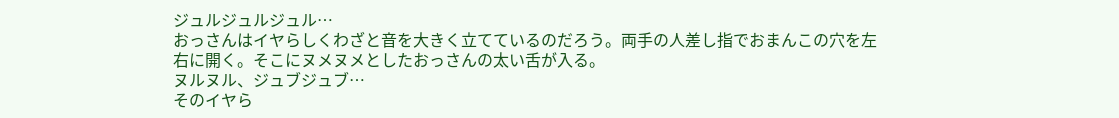ジュルジュルジュル…
おっさんはイヤらしくわざと音を大きく立てているのだろう。両手の人差し指でおまんこの穴を左右に開く。そこにヌメヌメとしたおっさんの太い舌が入る。
ヌルヌル、ジュブジュブ…
そのイヤら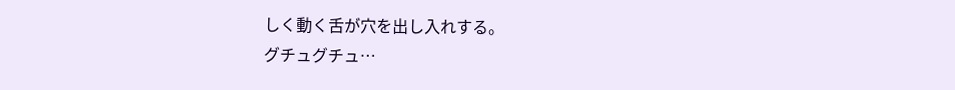しく動く舌が穴を出し入れする。
グチュグチュ…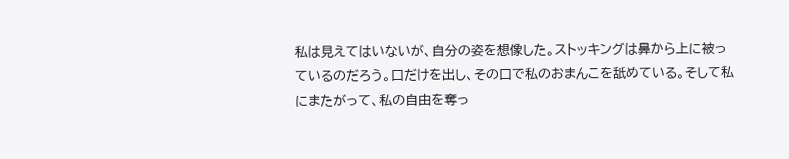私は見えてはいないが、自分の姿を想像した。ストッキングは鼻から上に被っているのだろう。口だけを出し、その口で私のおまんこを舐めている。そして私にまたがって、私の自由を奪っ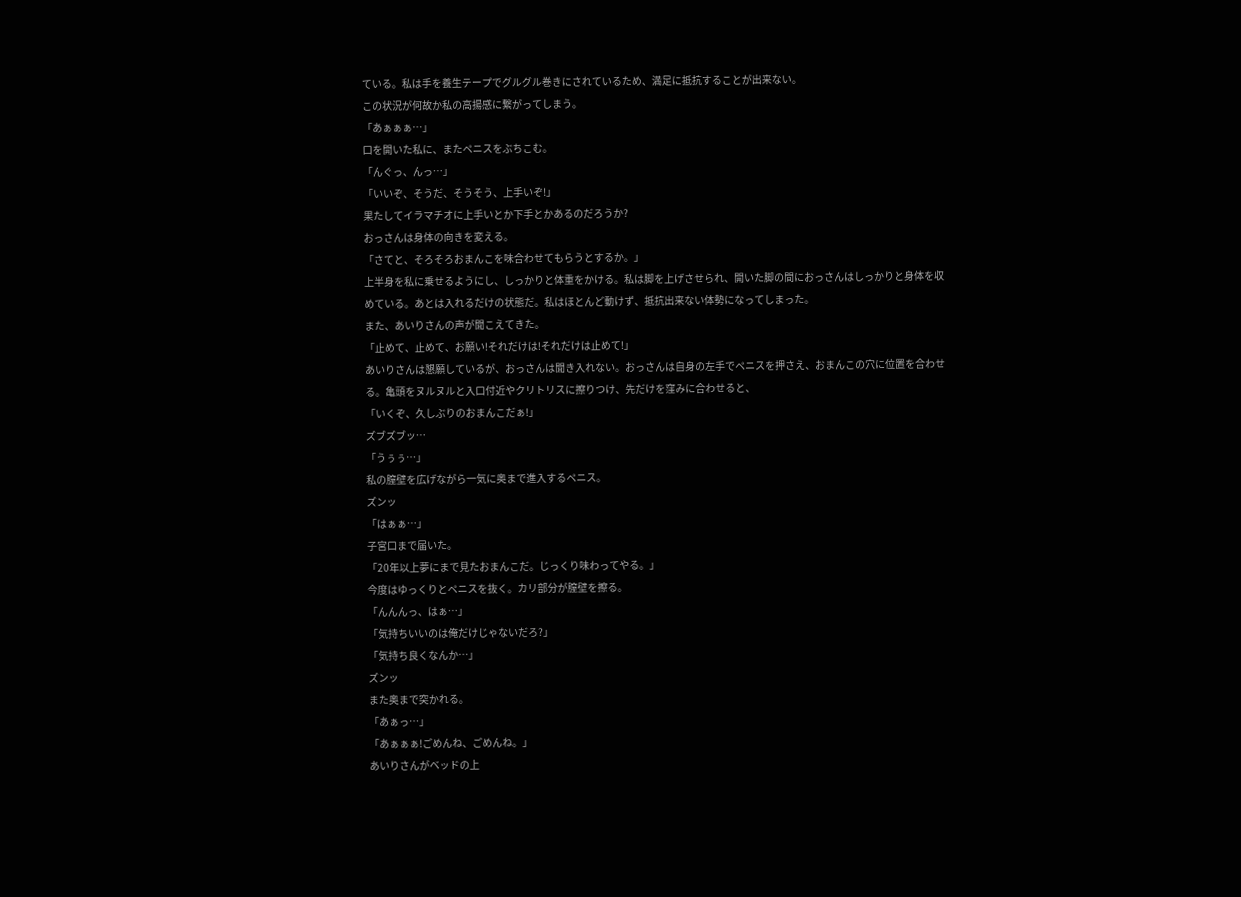ている。私は手を養生テープでグルグル巻きにされているため、満足に抵抗することが出来ない。
この状況が何故か私の高揚感に繋がってしまう。
「あぁぁぁ…」
口を開いた私に、またペニスをぶちこむ。
「んぐっ、んっ…」
「いいぞ、そうだ、そうそう、上手いぞ!」
果たしてイラマチオに上手いとか下手とかあるのだろうか?
おっさんは身体の向きを変える。
「さてと、そろそろおまんこを味合わせてもらうとするか。」
上半身を私に乗せるようにし、しっかりと体重をかける。私は脚を上げさせられ、開いた脚の間におっさんはしっかりと身体を収めている。あとは入れるだけの状態だ。私はほとんど動けず、抵抗出来ない体勢になってしまった。
また、あいりさんの声が聞こえてきた。
「止めて、止めて、お願い!それだけは!それだけは止めて!」
あいりさんは懇願しているが、おっさんは聞き入れない。おっさんは自身の左手でペニスを押さえ、おまんこの穴に位置を合わせる。亀頭をヌルヌルと入口付近やクリトリスに擦りつけ、先だけを窪みに合わせると、
「いくぞ、久しぶりのおまんこだぁ!」
ズブズブッ…
「うぅぅ…」
私の膣壁を広げながら一気に奥まで進入するペニス。
ズンッ
「はぁぁ…」
子宮口まで届いた。
「20年以上夢にまで見たおまんこだ。じっくり味わってやる。」
今度はゆっくりとペニスを抜く。カリ部分が膣壁を擦る。
「んんんっ、はぁ…」
「気持ちいいのは俺だけじゃないだろ?」
「気持ち良くなんか…」
ズンッ
また奥まで突かれる。
「あぁっ…」
「あぁぁぁ!ごめんね、ごめんね。」
あいりさんがベッドの上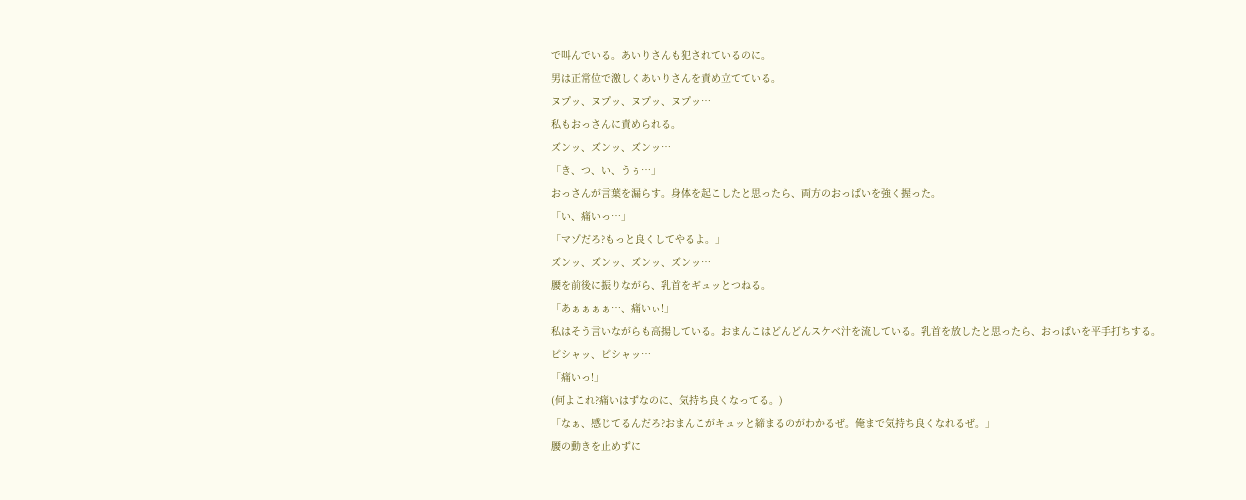で叫んでいる。あいりさんも犯されているのに。
男は正常位で激しくあいりさんを責め立てている。
ヌプッ、ヌプッ、ヌプッ、ヌプッ…
私もおっさんに責められる。
ズンッ、ズンッ、ズンッ…
「き、つ、い、うぅ…」
おっさんが言葉を漏らす。身体を起こしたと思ったら、両方のおっぱいを強く握った。
「い、痛いっ…」
「マゾだろ?もっと良くしてやるよ。」
ズンッ、ズンッ、ズンッ、ズンッ…
腰を前後に振りながら、乳首をギュッとつねる。
「あぁぁぁぁ…、痛いぃ!」
私はそう言いながらも高揚している。おまんこはどんどんスケベ汁を流している。乳首を放したと思ったら、おっぱいを平手打ちする。
ピシャッ、ピシャッ…
「痛いっ!」
(何よこれ?痛いはずなのに、気持ち良くなってる。)
「なぁ、感じてるんだろ?おまんこがキュッと締まるのがわかるぜ。俺まで気持ち良くなれるぜ。」
腰の動きを止めずに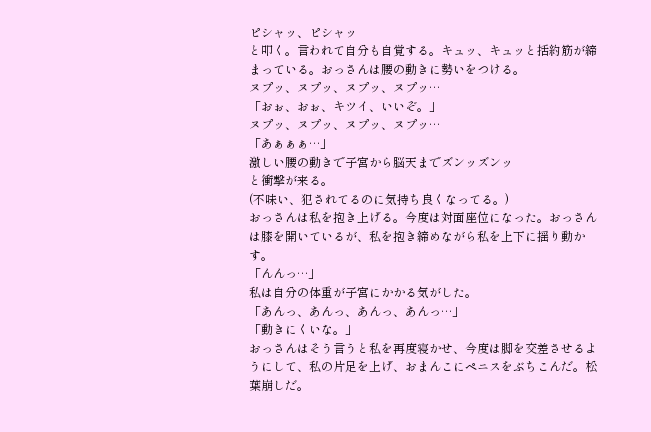ピシャッ、ピシャッ
と叩く。言われて自分も自覚する。キュッ、キュッと括約筋が締まっている。おっさんは腰の動きに勢いをつける。
ヌプッ、ヌプッ、ヌプッ、ヌプッ…
「おぉ、おぉ、キツイ、いいぞ。」
ヌプッ、ヌプッ、ヌプッ、ヌプッ…
「あぁぁぁ…」
激しい腰の動きで子宮から脳天までズンッズンッ
と衝撃が来る。
(不味い、犯されてるのに気持ち良くなってる。)
おっさんは私を抱き上げる。今度は対面座位になった。おっさんは膝を開いているが、私を抱き締めながら私を上下に揺り動かす。
「んんっ…」
私は自分の体重が子宮にかかる気がした。
「あんっ、あんっ、あんっ、あんっ…」
「動きにくいな。」
おっさんはそう言うと私を再度寝かせ、今度は脚を交差させるようにして、私の片足を上げ、おまんこにペニスをぶちこんだ。松葉崩しだ。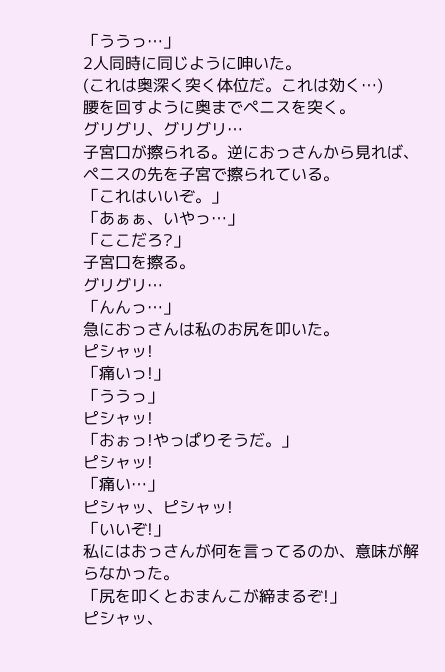「ううっ…」
2人同時に同じように呻いた。
(これは奥深く突く体位だ。これは効く…)
腰を回すように奥までペニスを突く。
グリグリ、グリグリ…
子宮口が擦られる。逆におっさんから見れば、ペニスの先を子宮で擦られている。
「これはいいぞ。」
「あぁぁ、いやっ…」
「ここだろ?」
子宮口を擦る。
グリグリ…
「んんっ…」
急におっさんは私のお尻を叩いた。
ピシャッ!
「痛いっ!」
「ううっ」
ピシャッ!
「おぉっ!やっぱりそうだ。」
ピシャッ!
「痛い…」
ピシャッ、ピシャッ!
「いいぞ!」
私にはおっさんが何を言ってるのか、意味が解らなかった。
「尻を叩くとおまんこが締まるぞ!」
ピシャッ、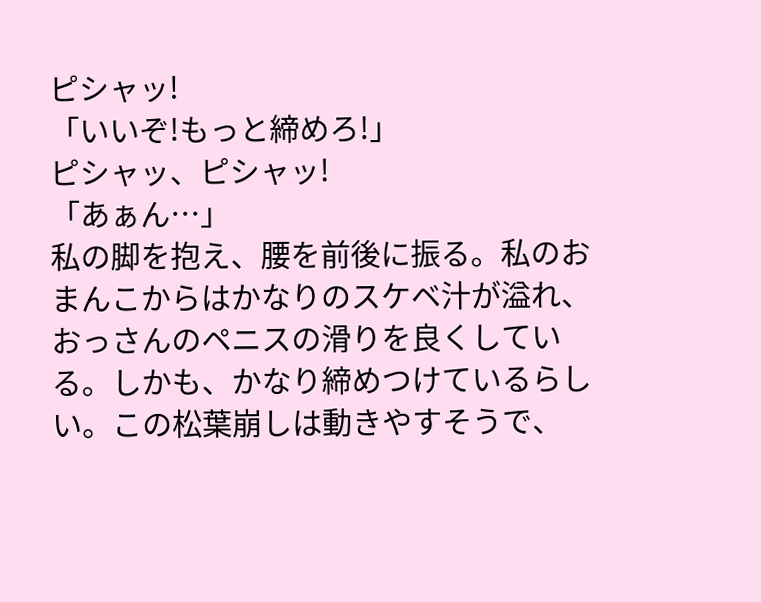ピシャッ!
「いいぞ!もっと締めろ!」
ピシャッ、ピシャッ!
「あぁん…」
私の脚を抱え、腰を前後に振る。私のおまんこからはかなりのスケベ汁が溢れ、おっさんのペニスの滑りを良くしている。しかも、かなり締めつけているらしい。この松葉崩しは動きやすそうで、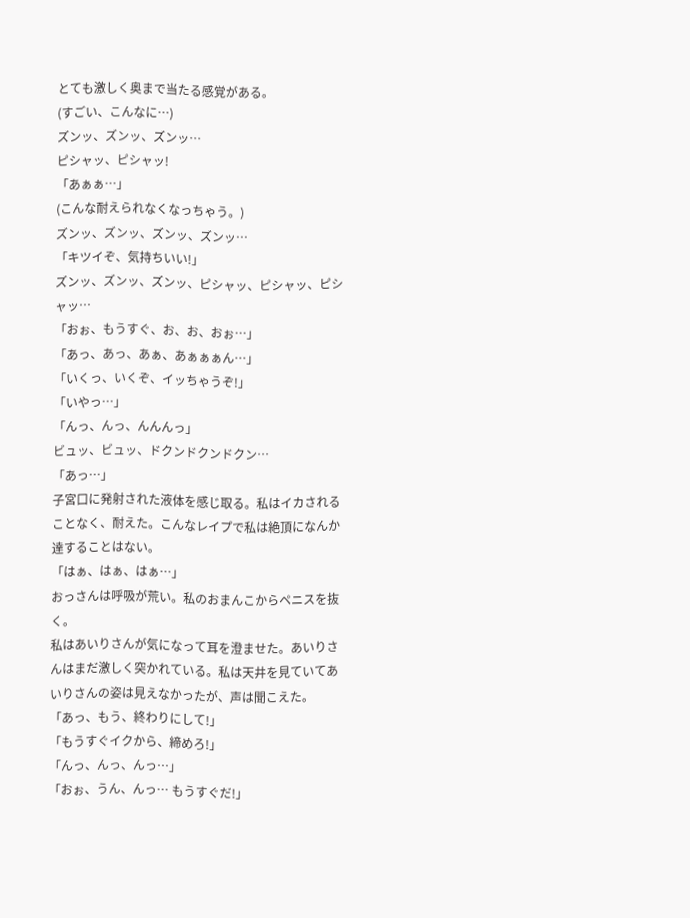とても激しく奥まで当たる感覚がある。
(すごい、こんなに…)
ズンッ、ズンッ、ズンッ…
ピシャッ、ピシャッ!
「あぁぁ…」
(こんな耐えられなくなっちゃう。)
ズンッ、ズンッ、ズンッ、ズンッ…
「キツイぞ、気持ちいい!」
ズンッ、ズンッ、ズンッ、ピシャッ、ピシャッ、ピシャッ…
「おぉ、もうすぐ、お、お、おぉ…」
「あっ、あっ、あぁ、あぁぁぁん…」
「いくっ、いくぞ、イッちゃうぞ!」
「いやっ…」
「んっ、んっ、んんんっ」
ビュッ、ビュッ、ドクンドクンドクン…
「あっ…」
子宮口に発射された液体を感じ取る。私はイカされることなく、耐えた。こんなレイプで私は絶頂になんか達することはない。
「はぁ、はぁ、はぁ…」
おっさんは呼吸が荒い。私のおまんこからペニスを抜く。
私はあいりさんが気になって耳を澄ませた。あいりさんはまだ激しく突かれている。私は天井を見ていてあいりさんの姿は見えなかったが、声は聞こえた。
「あっ、もう、終わりにして!」
「もうすぐイクから、締めろ!」
「んっ、んっ、んっ…」
「おぉ、うん、んっ… もうすぐだ!」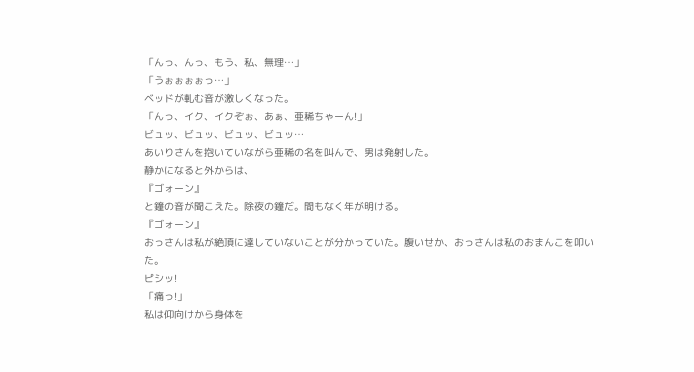「んっ、んっ、もう、私、無理…」
「うぉぉぉぉっ…」
ベッドが軋む音が激しくなった。
「んっ、イク、イクぞぉ、あぁ、亜稀ちゃーん!」
ビュッ、ビュッ、ビュッ、ビュッ…
あいりさんを抱いていながら亜稀の名を叫んで、男は発射した。
静かになると外からは、
『ゴォーン』
と鐘の音が聞こえた。除夜の鐘だ。間もなく年が明ける。
『ゴォーン』
おっさんは私が絶頂に達していないことが分かっていた。腹いせか、おっさんは私のおまんこを叩いた。
ピシッ!
「痛っ!」
私は仰向けから身体を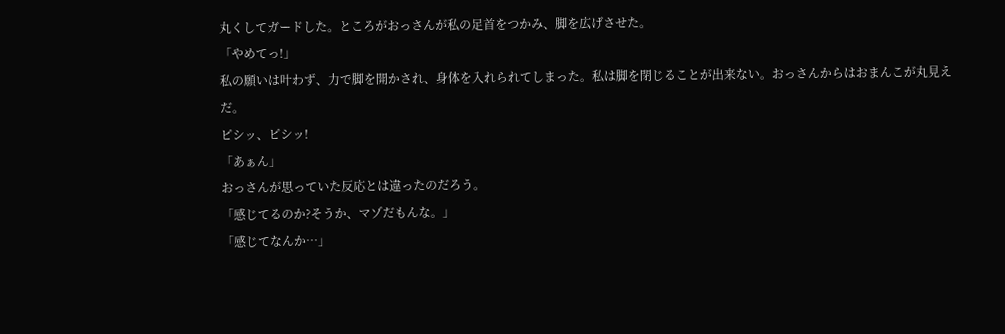丸くしてガードした。ところがおっさんが私の足首をつかみ、脚を広げさせた。
「やめてっ!」
私の願いは叶わず、力で脚を開かされ、身体を入れられてしまった。私は脚を閉じることが出来ない。おっさんからはおまんこが丸見えだ。
ピシッ、ピシッ!
「あぁん」
おっさんが思っていた反応とは違ったのだろう。
「感じてるのか?そうか、マゾだもんな。」
「感じてなんか…」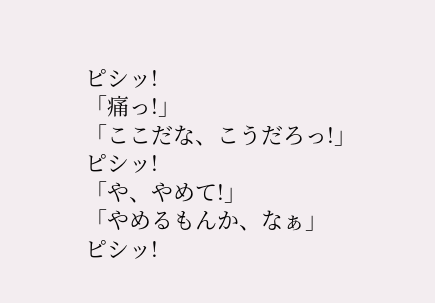ピシッ!
「痛っ!」
「ここだな、こうだろっ!」
ピシッ!
「や、やめて!」
「やめるもんか、なぁ」
ピシッ!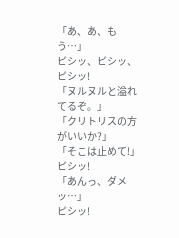「あ、あ、もう…」
ピシッ、ピシッ、ピシッ!
「ヌルヌルと溢れてるぞ。」
「クリトリスの方がいいか?」
「そこは止めて!」
ピシッ!
「あんっ、ダメッ…」
ピシッ!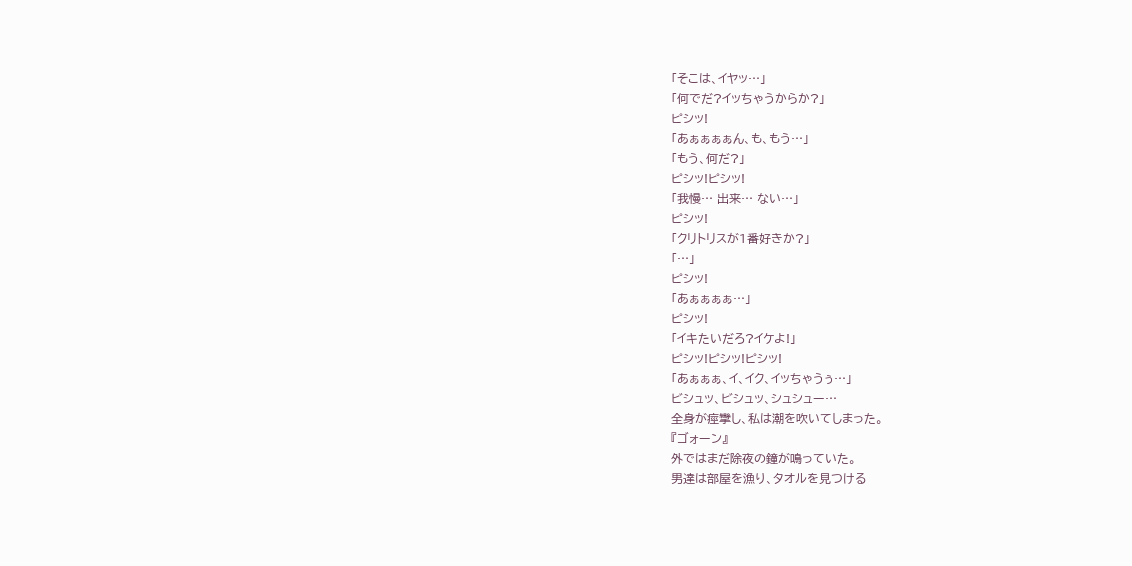「そこは、イヤッ…」
「何でだ?イッちゃうからか?」
ピシッ!
「あぁぁぁぁん、も、もう…」
「もう、何だ?」
ピシッ!ピシッ!
「我慢… 出来… ない…」
ピシッ!
「クリトリスが1番好きか?」
「…」
ピシッ!
「あぁぁぁぁ…」
ピシッ!
「イキたいだろ?イケよ!」
ピシッ!ピシッ!ピシッ!
「あぁぁぁ、イ、イク、イッちゃうぅ…」
ビシュッ、ビシュッ、シュシュー…
全身が痙攣し、私は潮を吹いてしまった。
『ゴォーン』
外ではまだ除夜の鐘が鳴っていた。
男達は部屋を漁り、タオルを見つける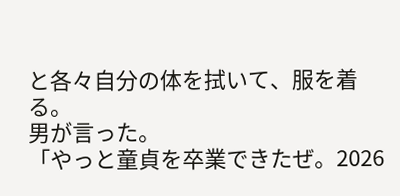と各々自分の体を拭いて、服を着る。
男が言った。
「やっと童貞を卒業できたぜ。2026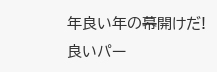年良い年の幕開けだ!良いパー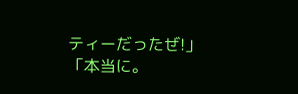ティーだったぜ!」
「本当に。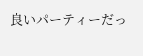良いパーティーだっ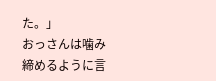た。」
おっさんは噛み締めるように言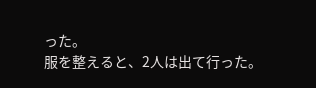った。
服を整えると、2人は出て行った。